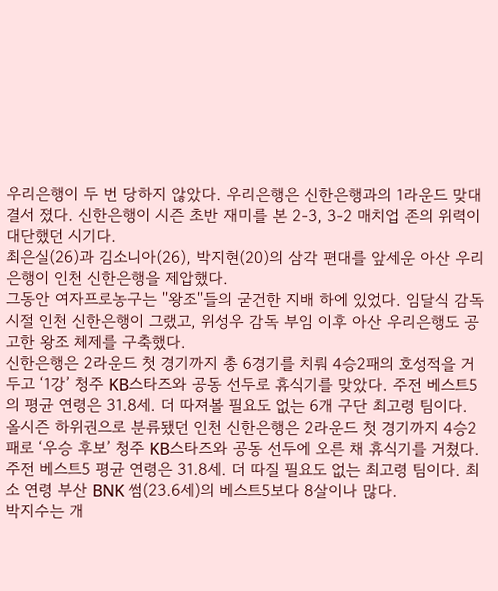우리은행이 두 번 당하지 않았다. 우리은행은 신한은행과의 1라운드 맞대결서 졌다. 신한은행이 시즌 초반 재미를 본 2-3, 3-2 매치업 존의 위력이 대단했던 시기다.
최은실(26)과 김소니아(26), 박지현(20)의 삼각 편대를 앞세운 아산 우리은행이 인천 신한은행을 제압했다.
그동안 여자프로농구는 ''왕조''들의 굳건한 지배 하에 있었다. 임달식 감독 시절 인천 신한은행이 그랬고, 위성우 감독 부임 이후 아산 우리은행도 공고한 왕조 체제를 구축했다.
신한은행은 2라운드 첫 경기까지 총 6경기를 치뤄 4승2패의 호성적을 거두고 ‘1강’ 청주 KB스타즈와 공동 선두로 휴식기를 맞았다. 주전 베스트5의 평균 연령은 31.8세. 더 따져볼 필요도 없는 6개 구단 최고령 팀이다.
올시즌 하위권으로 분류됐던 인천 신한은행은 2라운드 첫 경기까지 4승2패로 ‘우승 후보’ 청주 KB스타즈와 공동 선두에 오른 채 휴식기를 거쳤다. 주전 베스트5 평균 연령은 31.8세. 더 따질 필요도 없는 최고령 팀이다. 최소 연령 부산 BNK 썸(23.6세)의 베스트5보다 8살이나 많다.
박지수는 개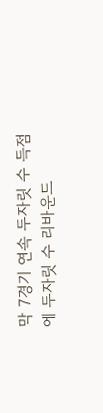막 7경기 연속 두자릿 수 득점에 두자릿 수 리바운드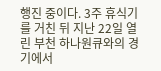행진 중이다. 3주 휴식기를 거친 뒤 지난 22일 열린 부천 하나원큐와의 경기에서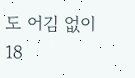도 어김 없이 18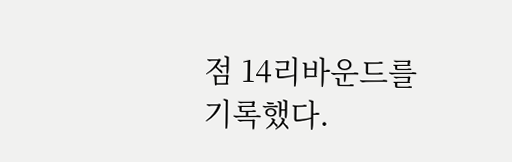점 14리바운드를 기록했다.